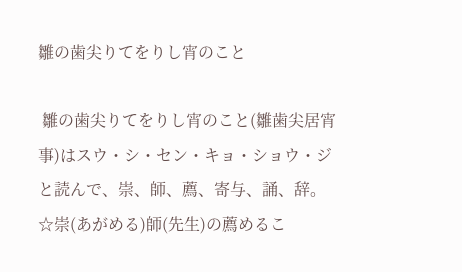雛の歯尖りてをりし宵のこと

 雛の歯尖りてをりし宵のこと(雛歯尖居宵事)はスウ・シ・セン・キョ・ショウ・ジと読んで、崇、師、薦、寄与、誦、辞。
☆崇(あがめる)師(先生)の薦めるこ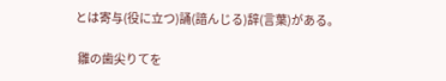とは寄与(役に立つ)誦(諳んじる)辞(言葉)がある。

 雛の歯尖りてを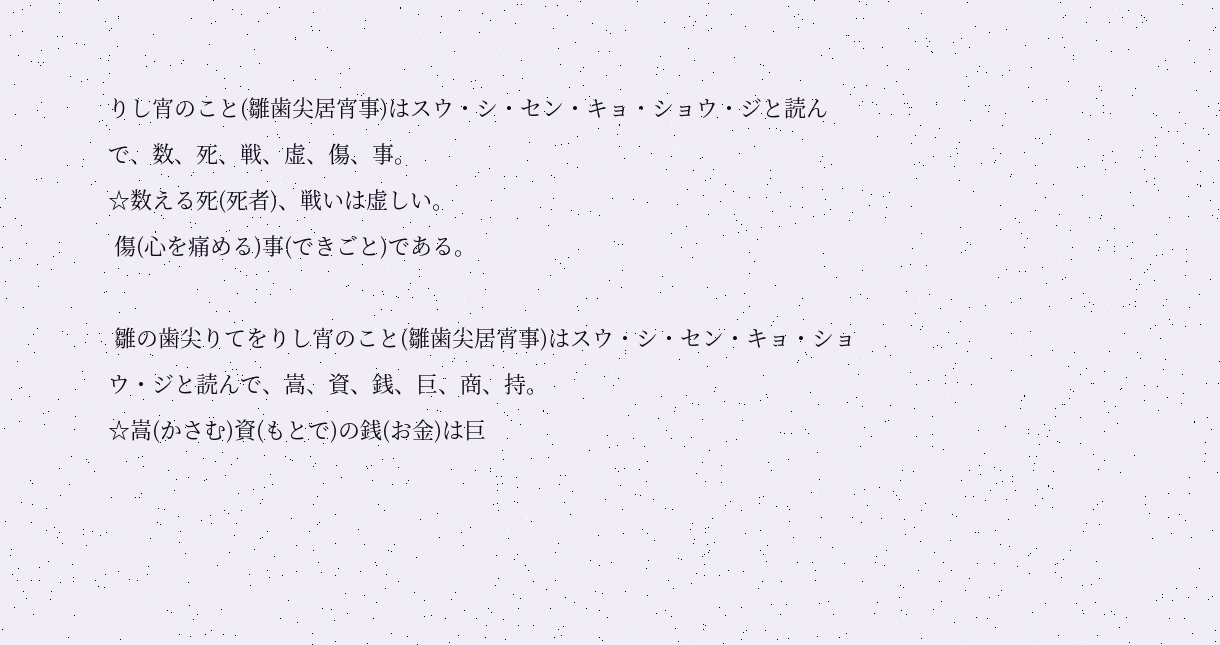りし宵のこと(雛歯尖居宵事)はスウ・シ・セン・キョ・ショウ・ジと読んで、数、死、戦、虚、傷、事。
☆数える死(死者)、戦いは虚しい。
 傷(心を痛める)事(できごと)である。

 雛の歯尖りてをりし宵のこと(雛歯尖居宵事)はスウ・シ・セン・キョ・ショウ・ジと読んで、嵩、資、銭、巨、商、持。
☆嵩(かさむ)資(もとで)の銭(お金)は巨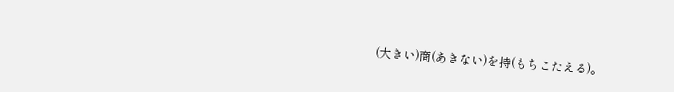(大きい)商(あきない)を持(もちこたえる)。